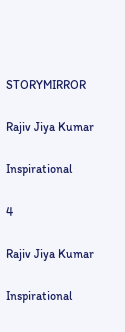STORYMIRROR

Rajiv Jiya Kumar

Inspirational

4

Rajiv Jiya Kumar

Inspirational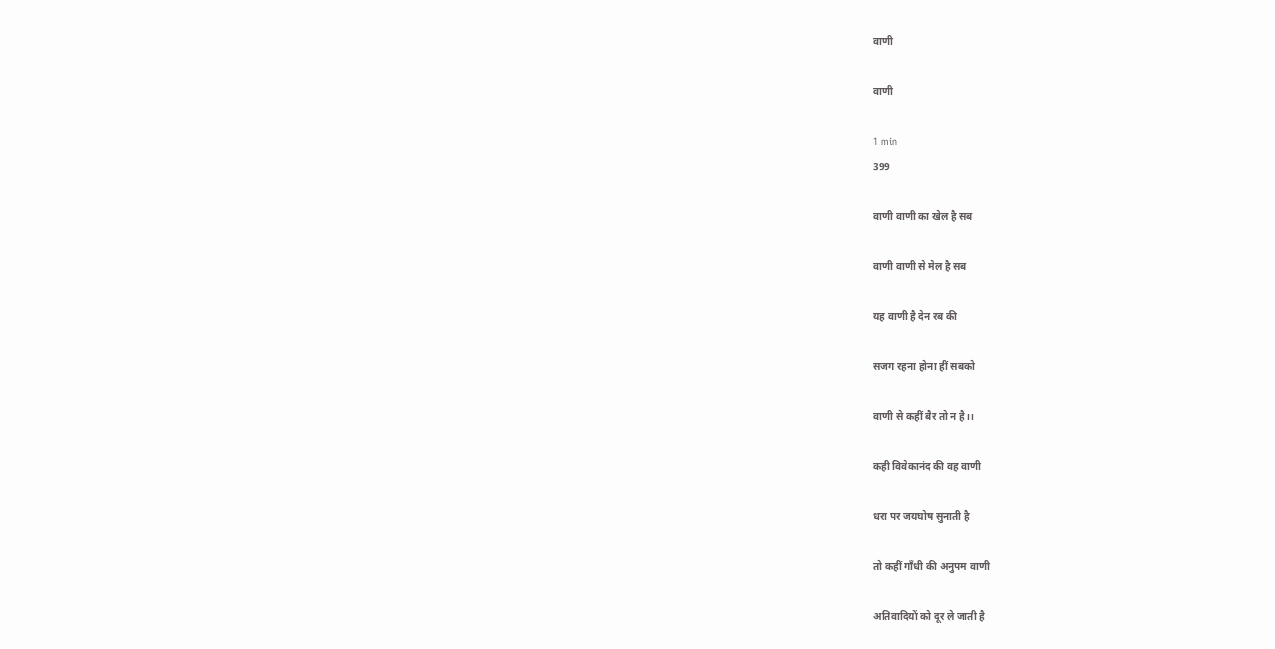वाणी

वाणी

1 min
399

वाणी वाणी का खेल है सब

वाणी वाणी से मेल है सब

यह वाणी है देन रब की

सजग रहना होना हीं सबको

वाणी से कहीं बैर तो न है।।

कही विवेकानंद की वह वाणी

धरा पर जयघोष सुनाती है

तो कहीं गाँधी की अनुपम वाणी

अतिवादियों को दूर ले जाती है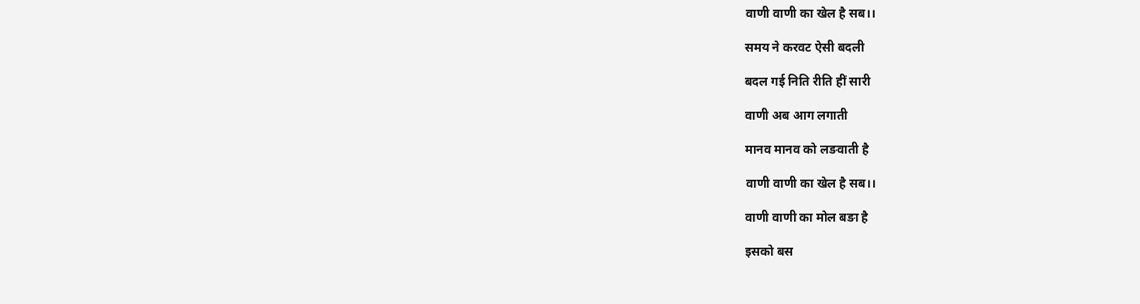वाणी वाणी का खेल है सब।।

समय ने करवट ऐसी बदली

बदल गई निति रीति हीं सारी

वाणी अब आग लगाती

मानव मानव को लङवाती है

वाणी वाणी का खेल है सब।।

वाणी वाणी का मोल बङा है

इसको बस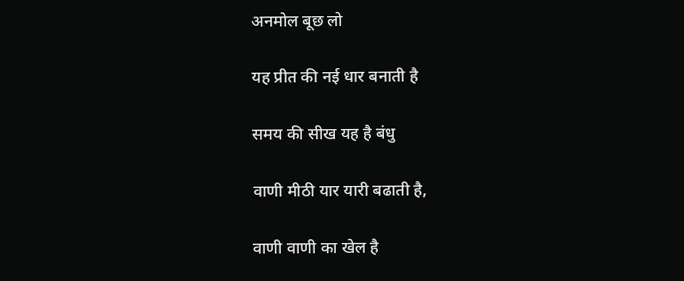अनमोल बूछ लो

यह प्रीत की नई धार बनाती है

समय की सीख यह है बंधु

वाणी मीठी यार यारी बढाती है,

वाणी वाणी का खेल है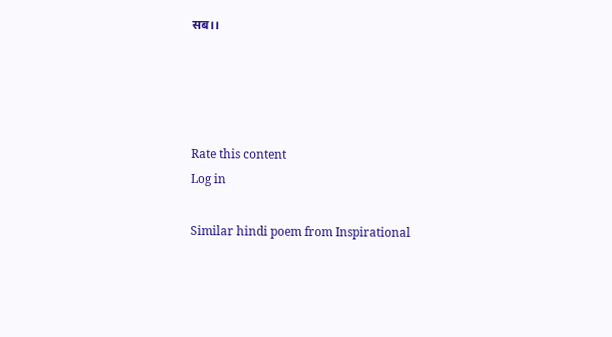सब।।




Rate this content
Log in

Similar hindi poem from Inspirational